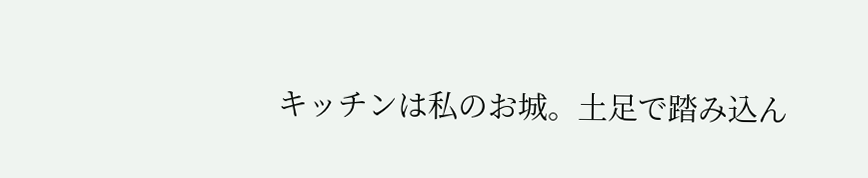キッチンは私のお城。土足で踏み込ん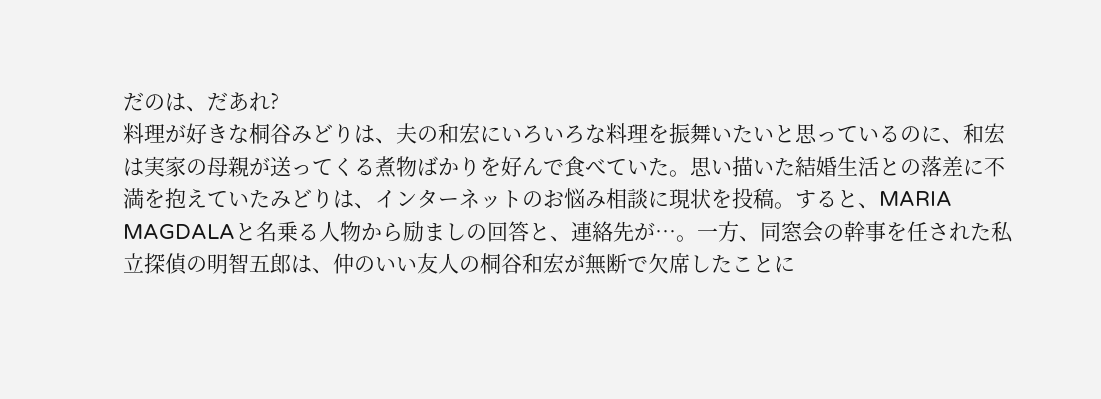だのは、だあれ?
料理が好きな桐谷みどりは、夫の和宏にいろいろな料理を振舞いたいと思っているのに、和宏は実家の母親が送ってくる煮物ばかりを好んで食べていた。思い描いた結婚生活との落差に不満を抱えていたみどりは、インターネットのお悩み相談に現状を投稿。すると、MARIA MAGDALAと名乗る人物から励ましの回答と、連絡先が…。一方、同窓会の幹事を任された私立探偵の明智五郎は、仲のいい友人の桐谷和宏が無断で欠席したことに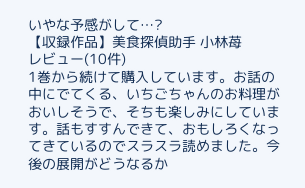いやな予感がして…?
【収録作品】美食探偵助手 小林苺
レビュー(10件)
1巻から続けて購入しています。お話の中にでてくる、いちごちゃんのお料理がおいしそうで、そちも楽しみにしています。話もすすんできて、おもしろくなってきているのでスラスラ読めました。今後の展開がどうなるか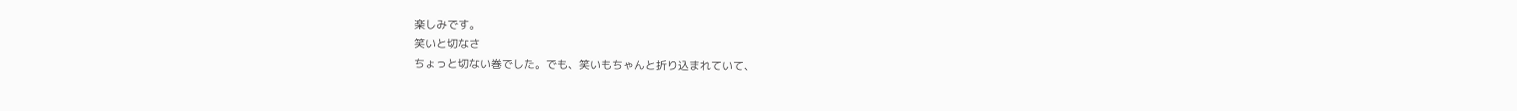楽しみです。
笑いと切なさ
ちょっと切ない巻でした。でも、笑いもちゃんと折り込まれていて、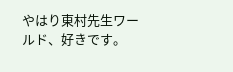やはり東村先生ワールド、好きです。